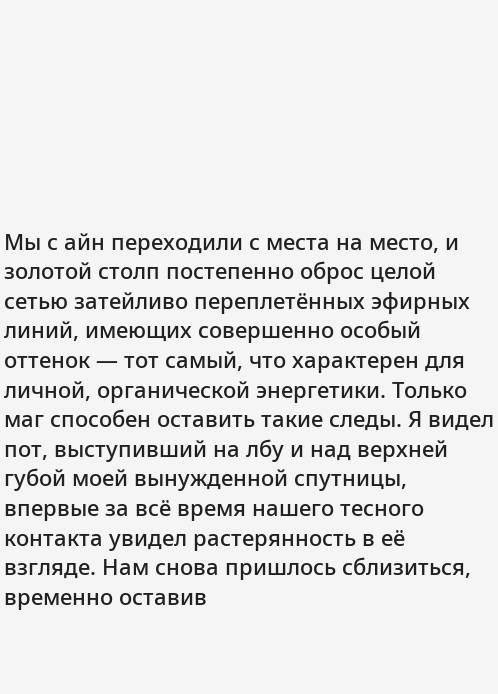Мы с айн переходили с места на место, и золотой столп постепенно оброс целой сетью затейливо переплетённых эфирных линий, имеющих совершенно особый оттенок — тот самый, что характерен для личной, органической энергетики. Только маг способен оставить такие следы. Я видел пот, выступивший на лбу и над верхней губой моей вынужденной спутницы, впервые за всё время нашего тесного контакта увидел растерянность в её взгляде. Нам снова пришлось сблизиться, временно оставив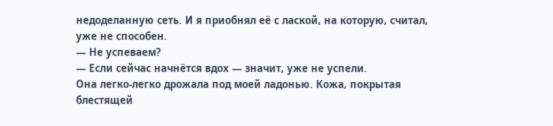недоделанную сеть. И я приобнял её с лаской, на которую, считал, уже не способен.
— Не успеваем?
— Если сейчас начнётся вдох — значит, уже не успели.
Она легко-легко дрожала под моей ладонью. Кожа, покрытая блестящей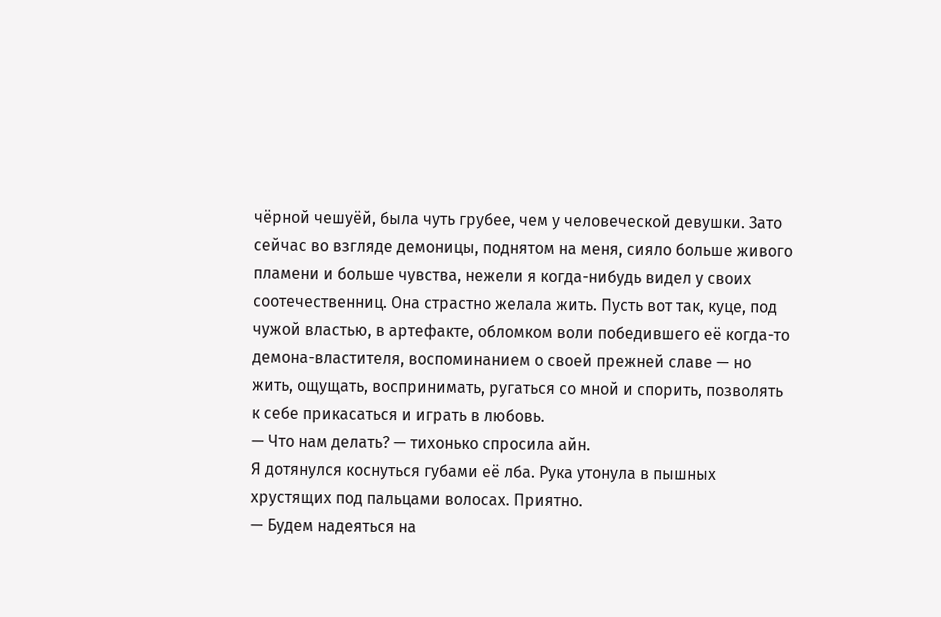чёрной чешуёй, была чуть грубее, чем у человеческой девушки. Зато сейчас во взгляде демоницы, поднятом на меня, сияло больше живого пламени и больше чувства, нежели я когда-нибудь видел у своих соотечественниц. Она страстно желала жить. Пусть вот так, куце, под чужой властью, в артефакте, обломком воли победившего её когда-то демона-властителя, воспоминанием о своей прежней славе — но жить, ощущать, воспринимать, ругаться со мной и спорить, позволять к себе прикасаться и играть в любовь.
— Что нам делать? — тихонько спросила айн.
Я дотянулся коснуться губами её лба. Рука утонула в пышных хрустящих под пальцами волосах. Приятно.
— Будем надеяться на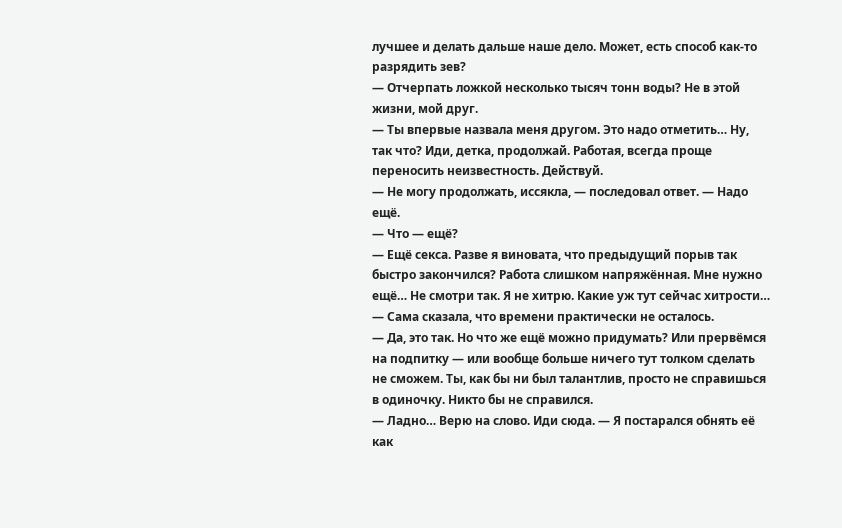лучшее и делать дальше наше дело. Может, есть способ как-то разрядить зев?
— Отчерпать ложкой несколько тысяч тонн воды? Не в этой жизни, мой друг.
— Ты впервые назвала меня другом. Это надо отметить… Ну, так что? Иди, детка, продолжай. Работая, всегда проще переносить неизвестность. Действуй.
— Не могу продолжать, иссякла, — последовал ответ. — Надо ещё.
— Что — ещё?
— Ещё секса. Разве я виновата, что предыдущий порыв так быстро закончился? Работа слишком напряжённая. Мне нужно ещё… Не смотри так. Я не хитрю. Какие уж тут сейчас хитрости…
— Сама сказала, что времени практически не осталось.
— Да, это так. Но что же ещё можно придумать? Или прервёмся на подпитку — или вообще больше ничего тут толком сделать не сможем. Ты, как бы ни был талантлив, просто не справишься в одиночку. Никто бы не справился.
— Ладно… Верю на слово. Иди сюда. — Я постарался обнять её как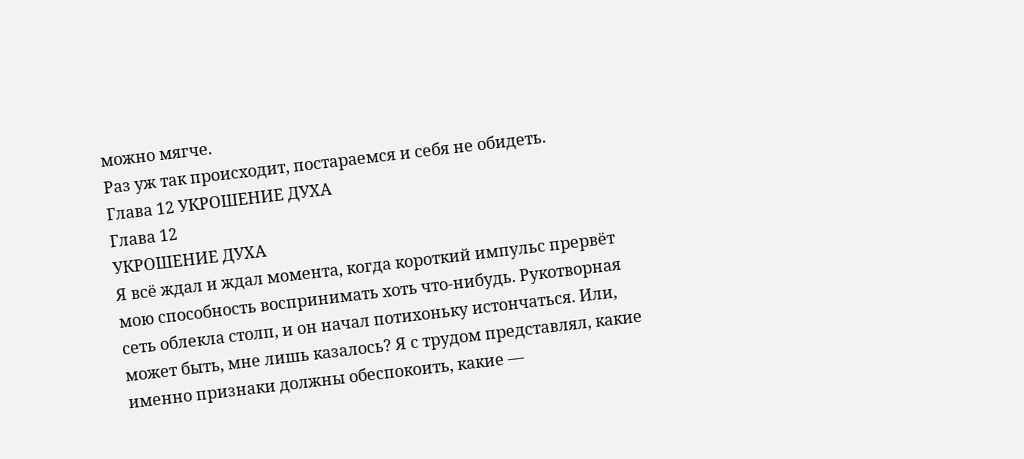можно мягче.
Раз уж так происходит, постараемся и себя не обидеть.
Глава 12 УКРОШЕНИЕ ДУХА
Глава 12
УКРОШЕНИЕ ДУХА
Я всё ждал и ждал момента, когда короткий импульс прервёт мою способность воспринимать хоть что-нибудь. Рукотворная сеть облекла столп, и он начал потихоньку истончаться. Или, может быть, мне лишь казалось? Я с трудом представлял, какие именно признаки должны обеспокоить, какие —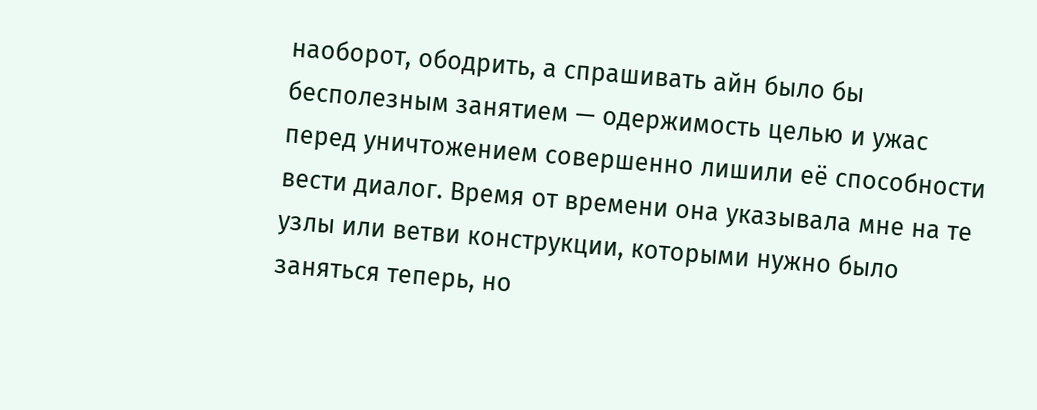наоборот, ободрить, а спрашивать айн было бы бесполезным занятием — одержимость целью и ужас перед уничтожением совершенно лишили её способности вести диалог. Время от времени она указывала мне на те узлы или ветви конструкции, которыми нужно было заняться теперь, но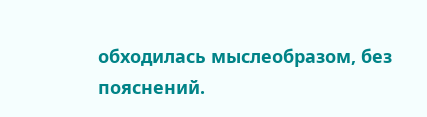обходилась мыслеобразом, без пояснений.